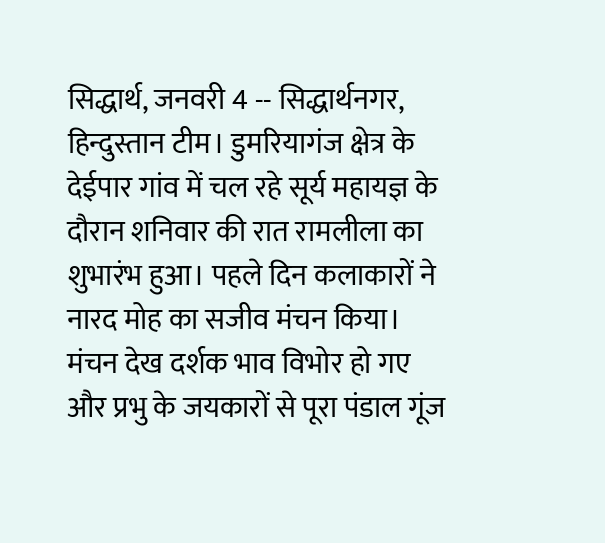सिद्धार्थ, जनवरी 4 -- सिद्धार्थनगर, हिन्दुस्तान टीम। डुमरियागंज क्षेत्र के देईपार गांव में चल रहे सूर्य महायज्ञ के दौरान शनिवार की रात रामलीला का शुभारंभ हुआ। पहले दिन कलाकारों ने नारद मोह का सजीव मंचन किया। मंचन देख दर्शक भाव विभोर हो गए और प्रभु के जयकारों से पूरा पंडाल गूंज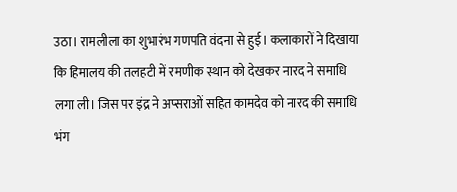उठा। रामलीला का शुभारंभ गणपति वंदना से हुई। कलाकारों ने दिखाया कि हिमालय की तलहटी में रमणीक स्थान को देखकर नारद ने समाधि लगा ली। जिस पर इंद्र ने अप्सराओं सहित कामदेव को नारद की समाधि भंग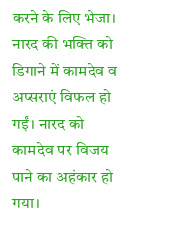करने के लिए भेजा। नारद की भक्ति को डिगाने में कामदेव व अप्सराएं विफल हो गईं। नारद को कामदेव पर विजय पाने का अहंकार हो गया।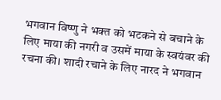भगवान विष्णु ने भक्त को भटकने से बचाने के लिए माया की नगरी व उसमें माया के स्वयंवर की रचना की। शादी रचाने के लिए नारद ने भगवान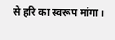से हरि का स्वरूप मांगा।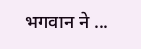भगवान ने ...